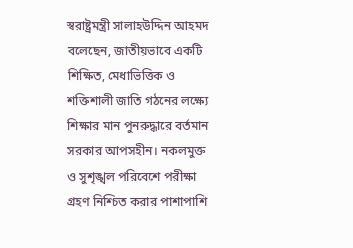স্বরাষ্ট্রমন্ত্রী সালাহউদ্দিন আহমদ বলেছেন, জাতীয়ভাবে একটি শিক্ষিত, মেধাভিত্তিক ও শক্তিশালী জাতি গঠনের লক্ষ্যে শিক্ষার মান পুনরুদ্ধারে বর্তমান সরকার আপসহীন। নকলমুক্ত ও সুশৃঙ্খল পরিবেশে পরীক্ষা গ্রহণ নিশ্চিত করার পাশাপাশি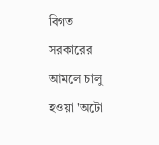বিগত সরকারের আমলে চালু হওয়া 'অটো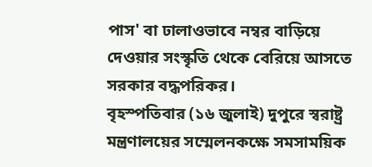পাস' বা ঢালাওভাবে নম্বর বাড়িয়ে দেওয়ার সংস্কৃতি থেকে বেরিয়ে আসতে সরকার বদ্ধপরিকর।
বৃহস্পতিবার (১৬ জুলাই) দুপুরে স্বরাষ্ট্র মন্ত্রণালয়ের সম্মেলনকক্ষে সমসাময়িক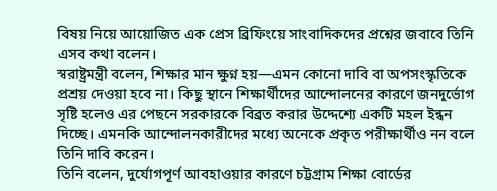বিষয় নিয়ে আয়োজিত এক প্রেস ব্রিফিংয়ে সাংবাদিকদের প্রশ্নের জবাবে তিনি এসব কথা বলেন।
স্বরাষ্ট্রমন্ত্রী বলেন, শিক্ষার মান ক্ষুণ্ন হয়—এমন কোনো দাবি বা অপসংস্কৃতিকে প্রশ্রয় দেওয়া হবে না। কিছু স্থানে শিক্ষার্থীদের আন্দোলনের কারণে জনদুর্ভোগ সৃষ্টি হলেও এর পেছনে সরকারকে বিব্রত করার উদ্দেশ্যে একটি মহল ইন্ধন দিচ্ছে। এমনকি আন্দোলনকারীদের মধ্যে অনেকে প্রকৃত পরীক্ষার্থীও নন বলে তিনি দাবি করেন।
তিনি বলেন, দুর্যোগপূর্ণ আবহাওয়ার কারণে চট্টগ্রাম শিক্ষা বোর্ডের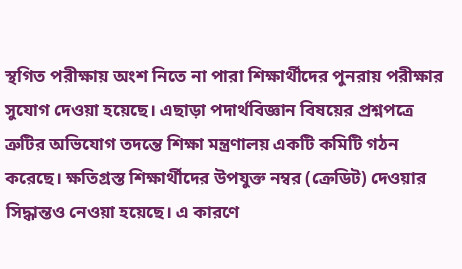স্থগিত পরীক্ষায় অংশ নিতে না পারা শিক্ষার্থীদের পুনরায় পরীক্ষার সুযোগ দেওয়া হয়েছে। এছাড়া পদার্থবিজ্ঞান বিষয়ের প্রশ্নপত্রে ত্রুটির অভিযোগ তদন্তে শিক্ষা মন্ত্রণালয় একটি কমিটি গঠন করেছে। ক্ষতিগ্রস্ত শিক্ষার্থীদের উপযুক্ত নম্বর (ক্রেডিট) দেওয়ার সিদ্ধান্তও নেওয়া হয়েছে। এ কারণে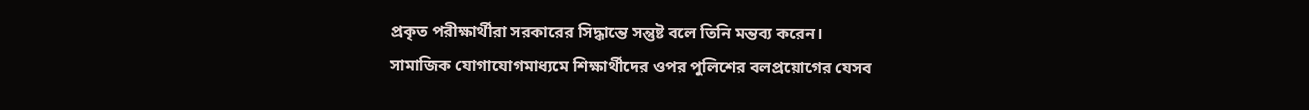প্রকৃত পরীক্ষার্থীরা সরকারের সিদ্ধান্তে সন্তুষ্ট বলে তিনি মন্তব্য করেন।
সামাজিক যোগাযোগমাধ্যমে শিক্ষার্থীদের ওপর পুলিশের বলপ্রয়োগের যেসব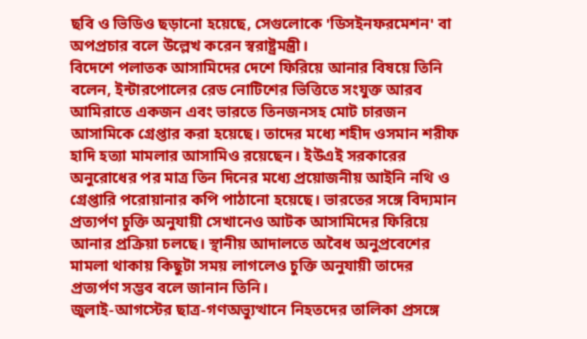ছবি ও ভিডিও ছড়ানো হয়েছে, সেগুলোকে 'ডিসইনফরমেশন' বা অপপ্রচার বলে উল্লেখ করেন স্বরাষ্ট্রমন্ত্রী।
বিদেশে পলাতক আসামিদের দেশে ফিরিয়ে আনার বিষয়ে তিনি বলেন, ইন্টারপোলের রেড নোটিশের ভিত্তিতে সংযুক্ত আরব আমিরাতে একজন এবং ভারতে তিনজনসহ মোট চারজন আসামিকে গ্রেপ্তার করা হয়েছে। তাদের মধ্যে শহীদ ওসমান শরীফ হাদি হত্যা মামলার আসামিও রয়েছেন। ইউএই সরকারের অনুরোধের পর মাত্র তিন দিনের মধ্যে প্রয়োজনীয় আইনি নথি ও গ্রেপ্তারি পরোয়ানার কপি পাঠানো হয়েছে। ভারতের সঙ্গে বিদ্যমান প্রত্যর্পণ চুক্তি অনুযায়ী সেখানেও আটক আসামিদের ফিরিয়ে আনার প্রক্রিয়া চলছে। স্থানীয় আদালতে অবৈধ অনুপ্রবেশের মামলা থাকায় কিছুটা সময় লাগলেও চুক্তি অনুযায়ী তাদের প্রত্যর্পণ সম্ভব বলে জানান তিনি।
জুলাই-আগস্টের ছাত্র-গণঅভ্যুত্থানে নিহতদের তালিকা প্রসঙ্গে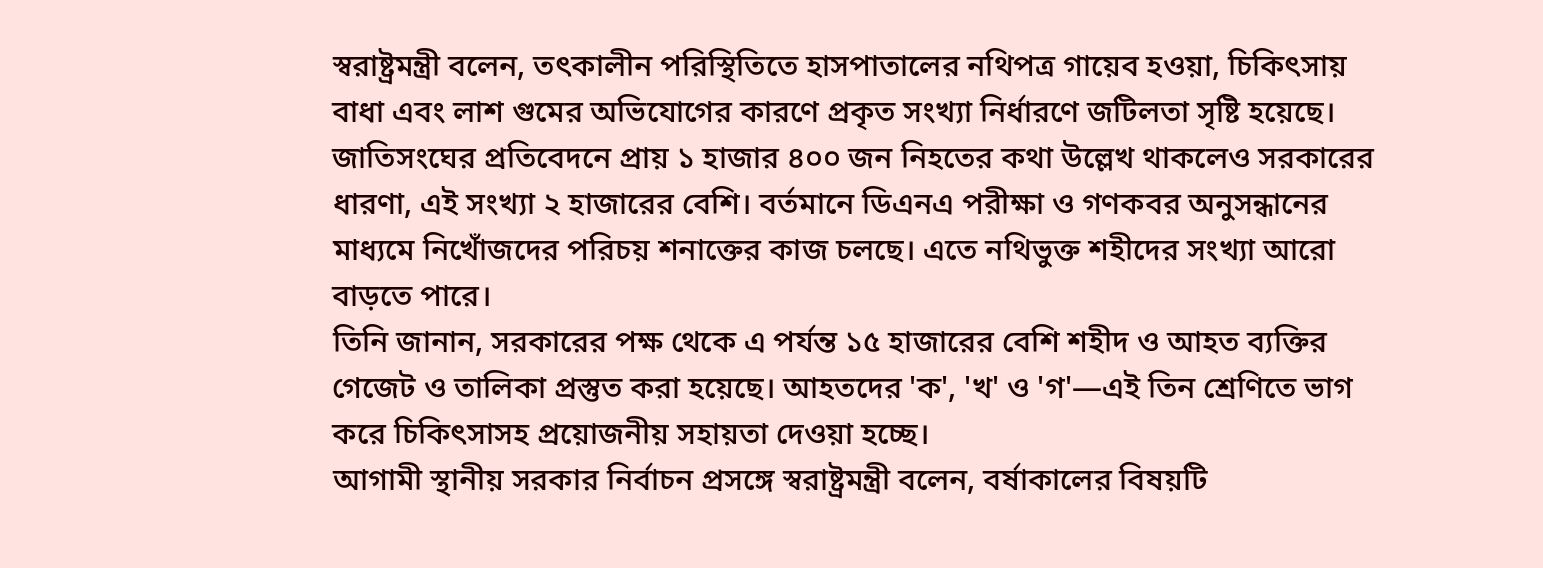স্বরাষ্ট্রমন্ত্রী বলেন, তৎকালীন পরিস্থিতিতে হাসপাতালের নথিপত্র গায়েব হওয়া, চিকিৎসায় বাধা এবং লাশ গুমের অভিযোগের কারণে প্রকৃত সংখ্যা নির্ধারণে জটিলতা সৃষ্টি হয়েছে। জাতিসংঘের প্রতিবেদনে প্রায় ১ হাজার ৪০০ জন নিহতের কথা উল্লেখ থাকলেও সরকারের ধারণা, এই সংখ্যা ২ হাজারের বেশি। বর্তমানে ডিএনএ পরীক্ষা ও গণকবর অনুসন্ধানের মাধ্যমে নিখোঁজদের পরিচয় শনাক্তের কাজ চলছে। এতে নথিভুক্ত শহীদের সংখ্যা আরো বাড়তে পারে।
তিনি জানান, সরকারের পক্ষ থেকে এ পর্যন্ত ১৫ হাজারের বেশি শহীদ ও আহত ব্যক্তির গেজেট ও তালিকা প্রস্তুত করা হয়েছে। আহতদের 'ক', 'খ' ও 'গ'—এই তিন শ্রেণিতে ভাগ করে চিকিৎসাসহ প্রয়োজনীয় সহায়তা দেওয়া হচ্ছে।
আগামী স্থানীয় সরকার নির্বাচন প্রসঙ্গে স্বরাষ্ট্রমন্ত্রী বলেন, বর্ষাকালের বিষয়টি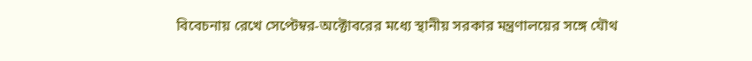বিবেচনায় রেখে সেপ্টেম্বর-অক্টোবরের মধ্যে স্থানীয় সরকার মন্ত্রণালয়ের সঙ্গে যৌথ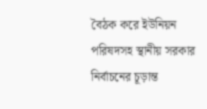বৈঠক করে ইউনিয়ন পরিষদসহ স্থানীয় সরকার নির্বাচনের চূড়ান্ত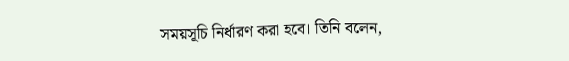সময়সূচি নির্ধারণ করা হবে। তিনি বলেন,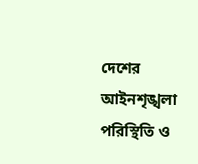দেশের আইনশৃঙ্খলা পরিস্থিতি ও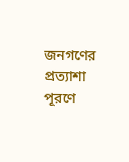জনগণের প্রত্যাশা পূরণে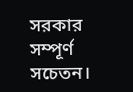সরকার সম্পূর্ণ সচেতন।